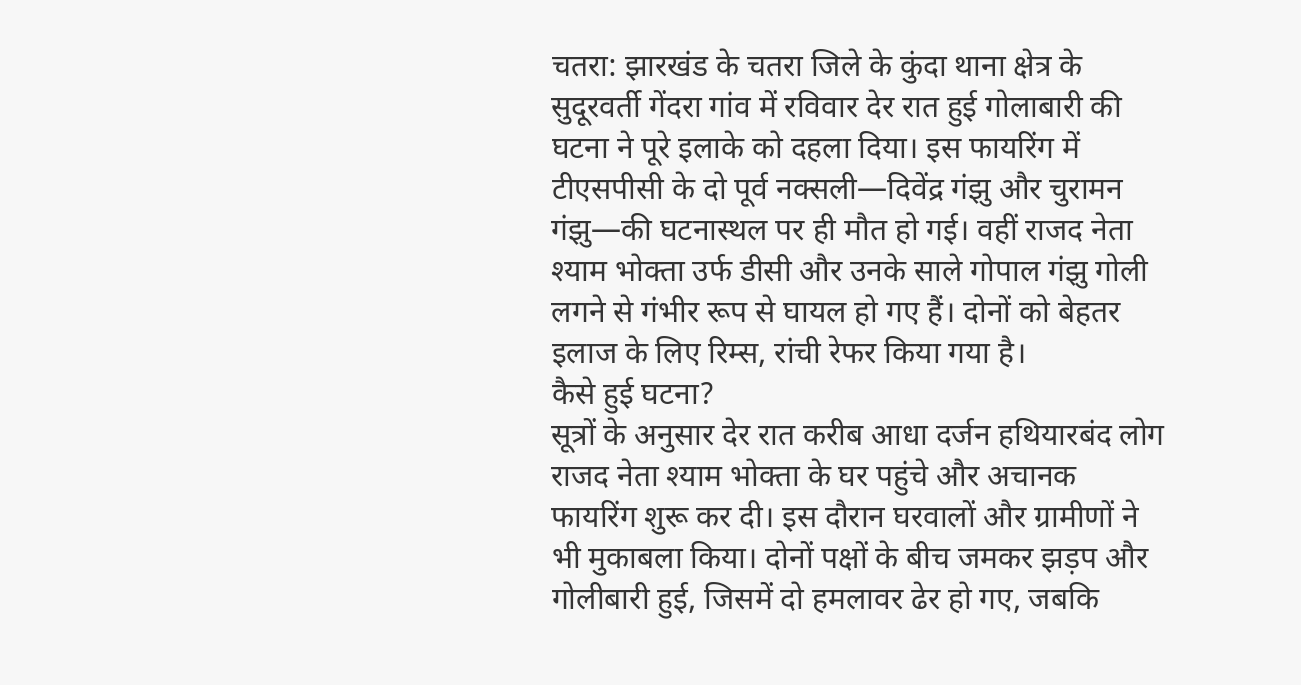चतरा: झारखंड के चतरा जिले के कुंदा थाना क्षेत्र के सुदूरवर्ती गेंदरा गांव में रविवार देर रात हुई गोलाबारी की घटना ने पूरे इलाके को दहला दिया। इस फायरिंग में टीएसपीसी के दो पूर्व नक्सली—दिवेंद्र गंझु और चुरामन गंझु—की घटनास्थल पर ही मौत हो गई। वहीं राजद नेता श्याम भोक्ता उर्फ डीसी और उनके साले गोपाल गंझु गोली लगने से गंभीर रूप से घायल हो गए हैं। दोनों को बेहतर इलाज के लिए रिम्स, रांची रेफर किया गया है।
कैसे हुई घटना?
सूत्रों के अनुसार देर रात करीब आधा दर्जन हथियारबंद लोग राजद नेता श्याम भोक्ता के घर पहुंचे और अचानक फायरिंग शुरू कर दी। इस दौरान घरवालों और ग्रामीणों ने भी मुकाबला किया। दोनों पक्षों के बीच जमकर झड़प और गोलीबारी हुई, जिसमें दो हमलावर ढेर हो गए, जबकि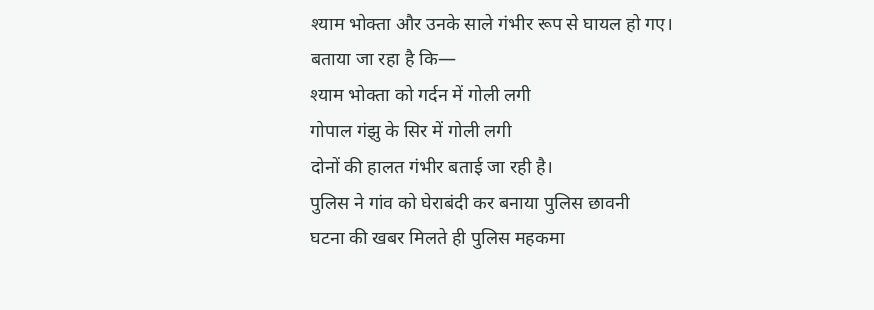श्याम भोक्ता और उनके साले गंभीर रूप से घायल हो गए।
बताया जा रहा है कि—
श्याम भोक्ता को गर्दन में गोली लगी
गोपाल गंझु के सिर में गोली लगी
दोनों की हालत गंभीर बताई जा रही है।
पुलिस ने गांव को घेराबंदी कर बनाया पुलिस छावनी
घटना की खबर मिलते ही पुलिस महकमा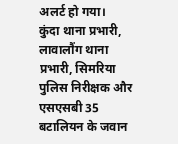अलर्ट हो गया।
कुंदा थाना प्रभारी, लावालौंग थाना प्रभारी, सिमरिया पुलिस निरीक्षक और एसएसबी 35 बटालियन के जवान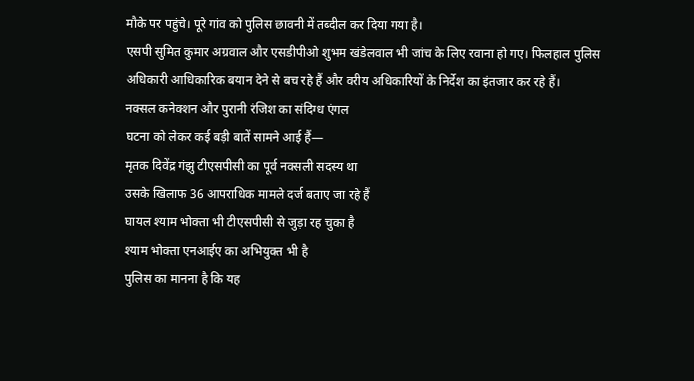मौके पर पहुंचे। पूरे गांव को पुलिस छावनी में तब्दील कर दिया गया है।
एसपी सुमित कुमार अग्रवाल और एसडीपीओ शुभम खंडेलवाल भी जांच के लिए रवाना हो गए। फिलहाल पुलिस अधिकारी आधिकारिक बयान देने से बच रहे हैं और वरीय अधिकारियों के निर्देश का इंतजार कर रहे हैं।
नक्सल कनेक्शन और पुरानी रंजिश का संदिग्ध एंगल
घटना को लेकर कई बड़ी बातें सामने आई हैं—
मृतक दिवेंद्र गंझु टीएसपीसी का पूर्व नक्सली सदस्य था
उसके खिलाफ 36 आपराधिक मामले दर्ज बताए जा रहे हैं
घायल श्याम भोक्ता भी टीएसपीसी से जुड़ा रह चुका है
श्याम भोक्ता एनआईए का अभियुक्त भी है
पुलिस का मानना है कि यह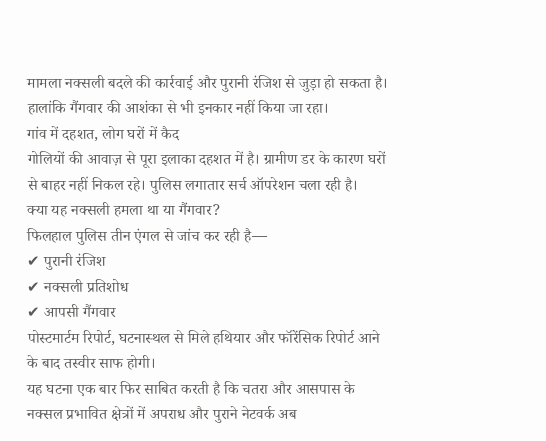मामला नक्सली बदले की कार्रवाई और पुरानी रंजिश से जुड़ा हो सकता है। हालांकि गैंगवार की आशंका से भी इनकार नहीं किया जा रहा।
गांव में दहशत, लोग घरों में कैद
गोलियों की आवाज़ से पूरा इलाका दहशत में है। ग्रामीण डर के कारण घरों से बाहर नहीं निकल रहे। पुलिस लगातार सर्च ऑपरेशन चला रही है।
क्या यह नक्सली हमला था या गैंगवार?
फिलहाल पुलिस तीन एंगल से जांच कर रही है—
✔ पुरानी रंजिश
✔ नक्सली प्रतिशोध
✔ आपसी गैंगवार
पोस्टमार्टम रिपोर्ट, घटनास्थल से मिले हथियार और फॉरेंसिक रिपोर्ट आने के बाद तस्वीर साफ होगी।
यह घटना एक बार फिर साबित करती है कि चतरा और आसपास के नक्सल प्रभावित क्षेत्रों में अपराध और पुराने नेटवर्क अब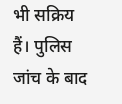भी सक्रिय हैं। पुलिस जांच के बाद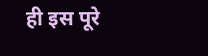ही इस पूरे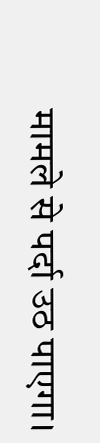मामले से पर्दा उठ पाएगा।